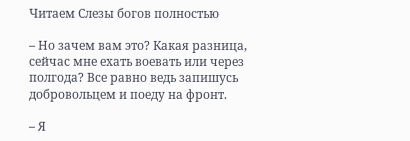Читаем Слезы богов полностью

– Но зачем вам это? Какая разница, сейчас мне ехать воевать или через полгода? Все равно ведь запишусь добровольцем и поеду на фронт.

– Я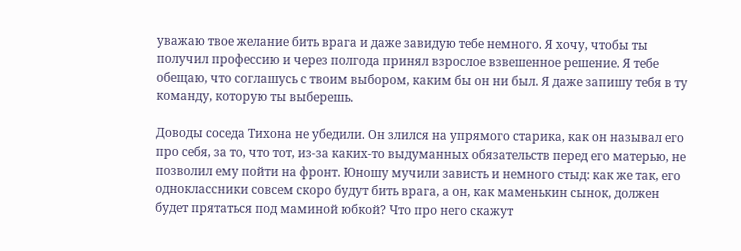уважаю твое желание бить врага и даже завидую тебе немного. Я хочу, чтобы ты получил профессию и через полгода принял взрослое взвешенное решение. Я тебе обещаю, что соглашусь с твоим выбором, каким бы он ни был. Я даже запишу тебя в ту команду, которую ты выберешь.

Доводы соседа Тихона не убедили. Он злился на упрямого старика, как он называл его про себя, за то, что тот, из-за каких-то выдуманных обязательств перед его матерью, не позволил ему пойти на фронт. Юношу мучили зависть и немного стыд: как же так, его одноклассники совсем скоро будут бить врага, а он, как маменькин сынок, должен будет прятаться под маминой юбкой? Что про него скажут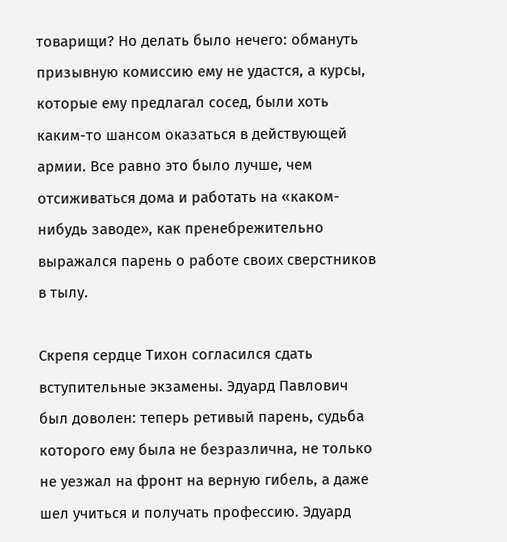товарищи? Но делать было нечего: обмануть призывную комиссию ему не удастся, а курсы, которые ему предлагал сосед, были хоть каким-то шансом оказаться в действующей армии. Все равно это было лучше, чем отсиживаться дома и работать на «каком-нибудь заводе», как пренебрежительно выражался парень о работе своих сверстников в тылу.

Скрепя сердце Тихон согласился сдать вступительные экзамены. Эдуард Павлович был доволен: теперь ретивый парень, судьба которого ему была не безразлична, не только не уезжал на фронт на верную гибель, а даже шел учиться и получать профессию. Эдуард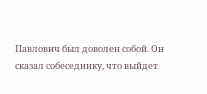Павлович был доволен собой. Он сказал собеседнику, что выйдет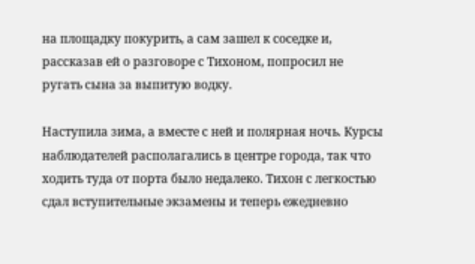на площадку покурить, а сам зашел к соседке и, рассказав ей о разговоре с Тихоном, попросил не ругать сына за выпитую водку.

Наступила зима, а вместе с ней и полярная ночь. Курсы наблюдателей располагались в центре города, так что ходить туда от порта было недалеко. Тихон с легкостью сдал вступительные экзамены и теперь ежедневно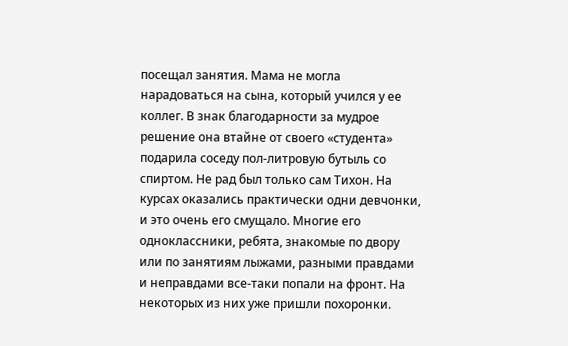посещал занятия. Мама не могла нарадоваться на сына, который учился у ее коллег. В знак благодарности за мудрое решение она втайне от своего «студента» подарила соседу пол-литровую бутыль со спиртом. Не рад был только сам Тихон. На курсах оказались практически одни девчонки, и это очень его смущало. Многие его одноклассники, ребята, знакомые по двору или по занятиям лыжами, разными правдами и неправдами все-таки попали на фронт. На некоторых из них уже пришли похоронки.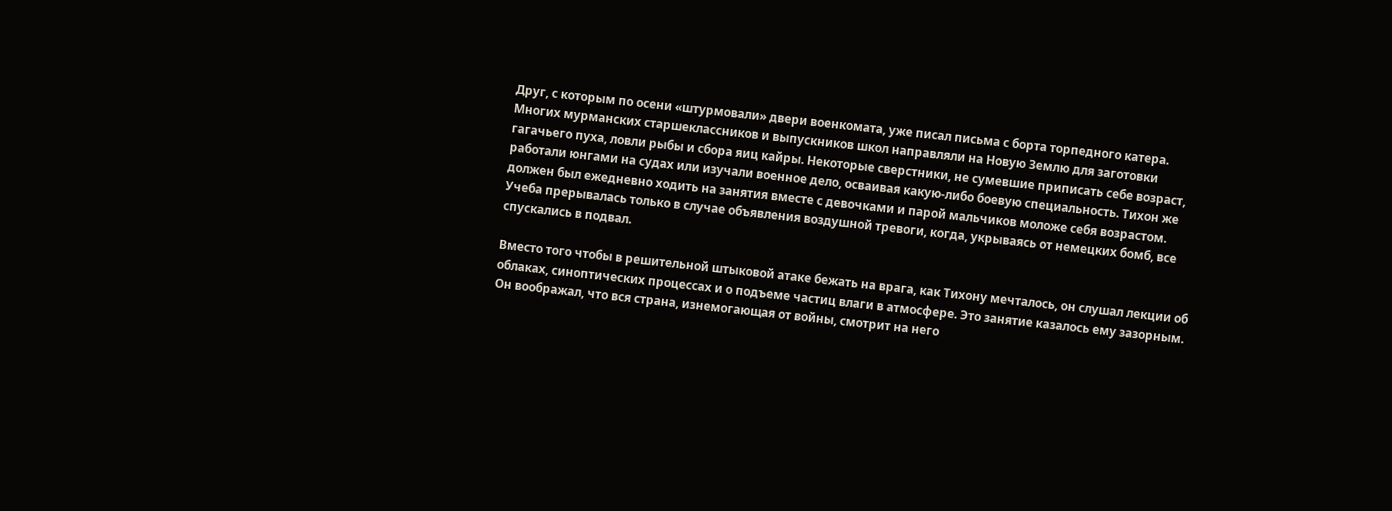Друг, с которым по осени «штурмовали» двери военкомата, уже писал письма с борта торпедного катера. Многих мурманских старшеклассников и выпускников школ направляли на Новую Землю для заготовки гагачьего пуха, ловли рыбы и сбора яиц кайры. Некоторые сверстники, не сумевшие приписать себе возраст, работали юнгами на судах или изучали военное дело, осваивая какую-либо боевую специальность. Тихон же должен был ежедневно ходить на занятия вместе с девочками и парой мальчиков моложе себя возрастом. Учеба прерывалась только в случае объявления воздушной тревоги, когда, укрываясь от немецких бомб, все спускались в подвал.

Вместо того чтобы в решительной штыковой атаке бежать на врага, как Тихону мечталось, он слушал лекции об облаках, синоптических процессах и о подъеме частиц влаги в атмосфере. Это занятие казалось ему зазорным. Он воображал, что вся страна, изнемогающая от войны, смотрит на него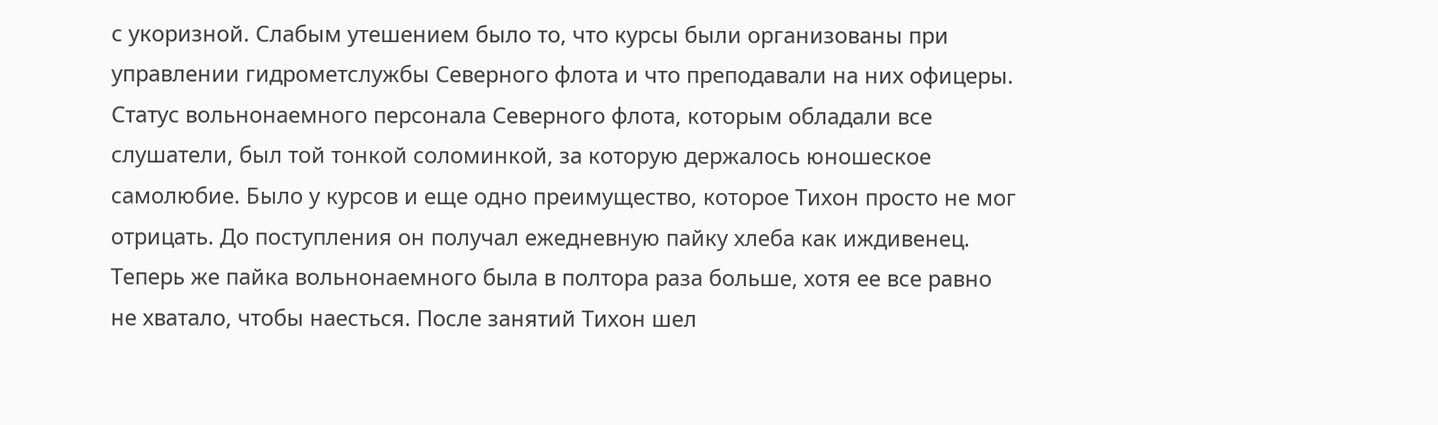с укоризной. Слабым утешением было то, что курсы были организованы при управлении гидрометслужбы Северного флота и что преподавали на них офицеры. Статус вольнонаемного персонала Северного флота, которым обладали все слушатели, был той тонкой соломинкой, за которую держалось юношеское самолюбие. Было у курсов и еще одно преимущество, которое Тихон просто не мог отрицать. До поступления он получал ежедневную пайку хлеба как иждивенец. Теперь же пайка вольнонаемного была в полтора раза больше, хотя ее все равно не хватало, чтобы наесться. После занятий Тихон шел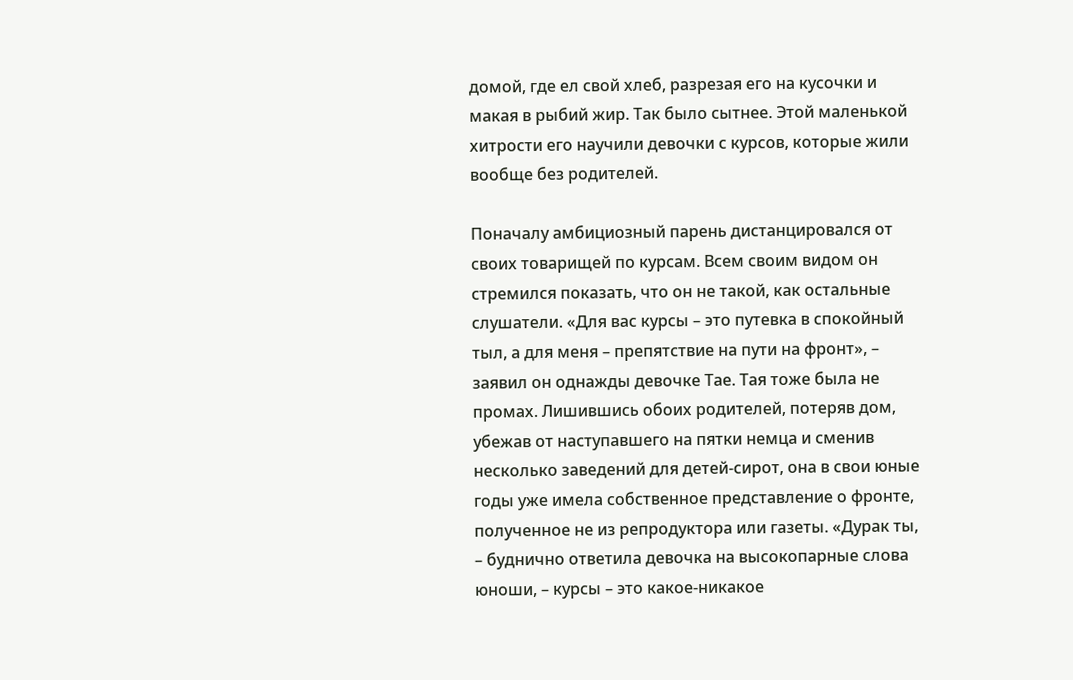домой, где ел свой хлеб, разрезая его на кусочки и макая в рыбий жир. Так было сытнее. Этой маленькой хитрости его научили девочки с курсов, которые жили вообще без родителей.

Поначалу амбициозный парень дистанцировался от своих товарищей по курсам. Всем своим видом он стремился показать, что он не такой, как остальные слушатели. «Для вас курсы – это путевка в спокойный тыл, а для меня – препятствие на пути на фронт», – заявил он однажды девочке Тае. Тая тоже была не промах. Лишившись обоих родителей, потеряв дом, убежав от наступавшего на пятки немца и сменив несколько заведений для детей-сирот, она в свои юные годы уже имела собственное представление о фронте, полученное не из репродуктора или газеты. «Дурак ты, – буднично ответила девочка на высокопарные слова юноши, – курсы – это какое-никакое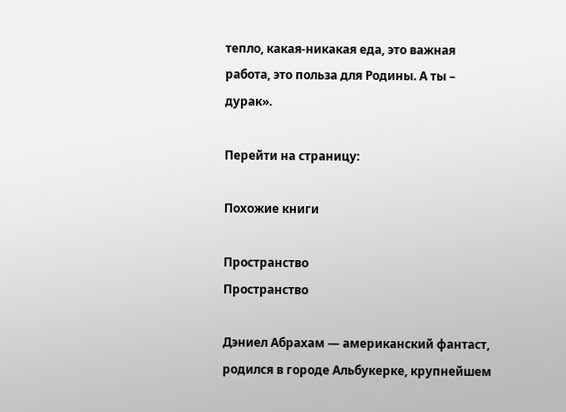тепло, какая-никакая еда, это важная работа, это польза для Родины. А ты – дурак».

Перейти на страницу:

Похожие книги

Пространство
Пространство

Дэниел Абрахам — американский фантаст, родился в городе Альбукерке, крупнейшем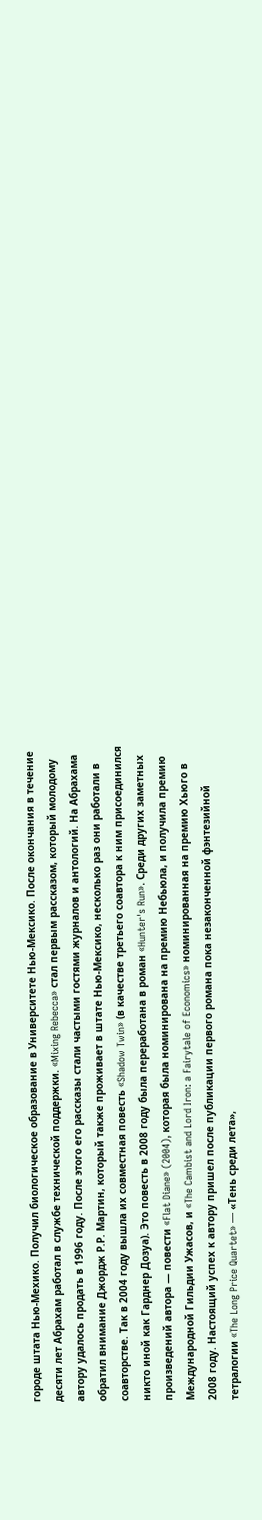городе штата Нью-Мехико. Получил биологическое образование в Университете Нью-Мексико. После окончания в течение десяти лет Абрахам работал в службе технической поддержки. «Mixing Rebecca» стал первым рассказом, который молодому автору удалось продать в 1996 году. После этого его рассказы стали частыми гостями журналов и антологий. На Абрахама обратил внимание Джордж Р.Р. Мартин, который также проживает в штате Нью-Мексико, несколько раз они работали в соавторстве. Так в 2004 году вышла их совместная повесть «Shadow Twin» (в качестве третьего соавтора к ним присоединился никто иной как Гарднер Дозуа). Это повесть в 2008 году была переработана в роман «Hunter's Run». Среди других заметных произведений автора — повести «Flat Diane» (2004), которая была номинирована на премию Небьюла, и получила премию Международной Гильдии Ужасов, и «The Cambist and Lord Iron: a Fairytale of Economics» номинированная на премию Хьюго в 2008 году. Настоящий успех к автору пришел после публикации первого романа пока незаконченной фэнтезийной тетралогии «The Long Price Quartet» — «Тень среди лета»,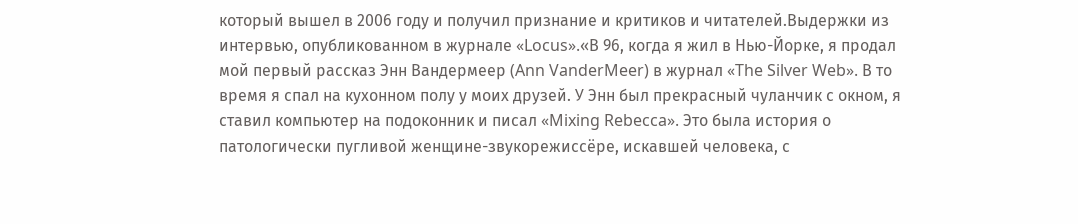который вышел в 2006 году и получил признание и критиков и читателей.Выдержки из интервью, опубликованном в журнале «Locus».«В 96, когда я жил в Нью-Йорке, я продал мой первый рассказ Энн Вандермеер (Ann VanderMeer) в журнал «The Silver Web». В то время я спал на кухонном полу у моих друзей. У Энн был прекрасный чуланчик с окном, я ставил компьютер на подоконник и писал «Mixing Rebecca». Это была история о патологически пугливой женщине-звукорежиссёре, искавшей человека, с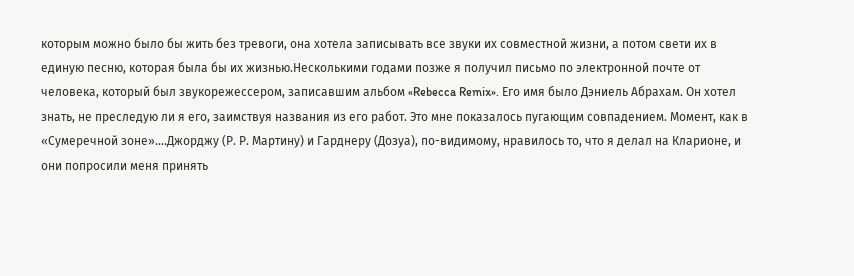которым можно было бы жить без тревоги, она хотела записывать все звуки их совместной жизни, а потом свети их в единую песню, которая была бы их жизнью.Несколькими годами позже я получил письмо по электронной почте от человека, который был звукорежессером, записавшим альбом «Rebecca Remix». Его имя было Дэниель Абрахам. Он хотел знать, не преследую ли я его, заимствуя названия из его работ. Это мне показалось пугающим совпадением. Момент, как в «Сумеречной зоне»....Джорджу (Р. Р. Мартину) и Гарднеру (Дозуа), по-видимому, нравилось то, что я делал на Кларионе, и они попросили меня принять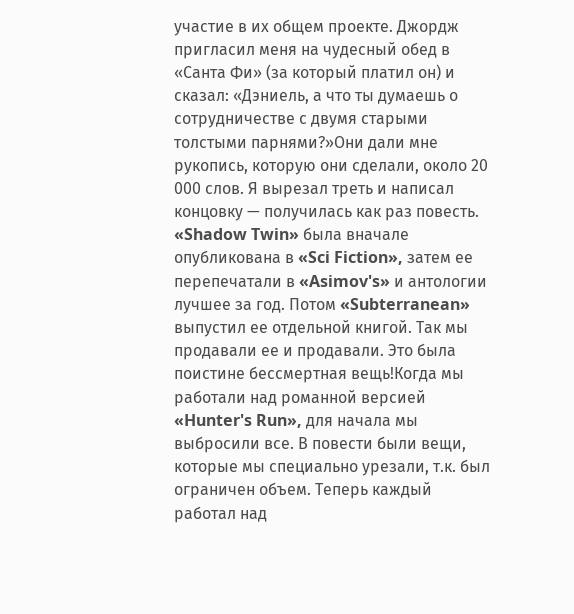участие в их общем проекте. Джордж пригласил меня на чудесный обед в «Санта Фи» (за который платил он) и сказал: «Дэниель, а что ты думаешь о сотрудничестве с двумя старыми толстыми парнями?»Они дали мне рукопись, которую они сделали, около 20 000 слов. Я вырезал треть и написал концовку — получилась как раз повесть. «Shadow Twin» была вначале опубликована в «Sci Fiction», затем ее перепечатали в «Asimov's» и антологии лучшее за год. Потом «Subterranean» выпустил ее отдельной книгой. Так мы продавали ее и продавали. Это была поистине бессмертная вещь!Когда мы работали над романной версией «Hunter's Run», для начала мы выбросили все. В повести были вещи, которые мы специально урезали, т.к. был ограничен объем. Теперь каждый работал над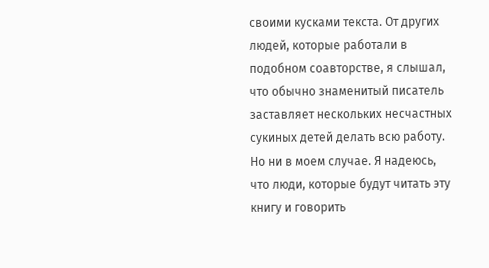своими кусками текста. От других людей, которые работали в подобном соавторстве, я слышал, что обычно знаменитый писатель заставляет нескольких несчастных сукиных детей делать всю работу. Но ни в моем случае. Я надеюсь, что люди, которые будут читать эту книгу и говорить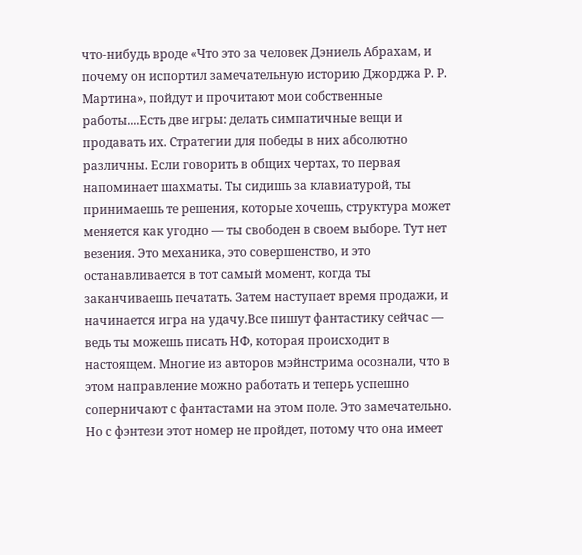что-нибудь вроде «Что это за человек Дэниель Абрахам, и почему он испортил замечательную историю Джорджа Р. Р. Мартина», пойдут и прочитают мои собственные работы....Есть две игры: делать симпатичные вещи и продавать их. Стратегии для победы в них абсолютно различны. Если говорить в общих чертах, то первая напоминает шахматы. Ты сидишь за клавиатурой, ты принимаешь те решения, которые хочешь, структура может меняется как угодно — ты свободен в своем выборе. Тут нет везения. Это механика, это совершенство, и это останавливается в тот самый момент, когда ты заканчиваешь печатать. Затем наступает время продажи, и начинается игра на удачу.Все пишут фантастику сейчас — ведь ты можешь писать НФ, которая происходит в настоящем. Многие из авторов мэйнстрима осознали, что в этом направление можно работать и теперь успешно соперничают с фантастами на этом поле. Это замечательно. Но с фэнтези этот номер не пройдет, потому что она имеет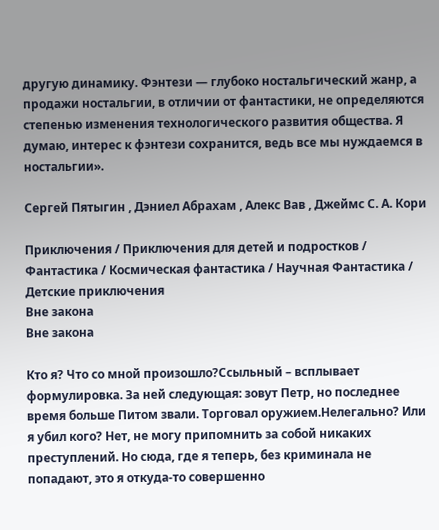другую динамику. Фэнтези — глубоко ностальгический жанр, а продажи ностальгии, в отличии от фантастики, не определяются степенью изменения технологического развития общества. Я думаю, интерес к фэнтези сохранится, ведь все мы нуждаемся в ностальгии».

Сергей Пятыгин , Дэниел Абрахам , Алекс Вав , Джеймс С. А. Кори

Приключения / Приключения для детей и подростков / Фантастика / Космическая фантастика / Научная Фантастика / Детские приключения
Вне закона
Вне закона

Кто я? Что со мной произошло?Ссыльный – всплывает формулировка. За ней следующая: зовут Петр, но последнее время больше Питом звали. Торговал оружием.Нелегально? Или я убил кого? Нет, не могу припомнить за собой никаких преступлений. Но сюда, где я теперь, без криминала не попадают, это я откуда-то совершенно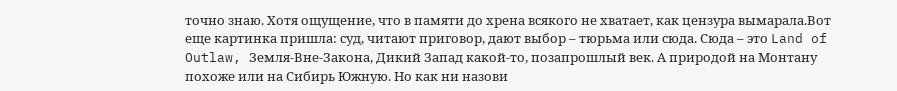точно знаю. Хотя ощущение, что в памяти до хрена всякого не хватает, как цензура вымарала.Вот еще картинка пришла: суд, читают приговор, дают выбор – тюрьма или сюда. Сюда – это Land of Outlaw, Земля-Вне-Закона, Дикий Запад какой-то, позапрошлый век. А природой на Монтану похоже или на Сибирь Южную. Но как ни назови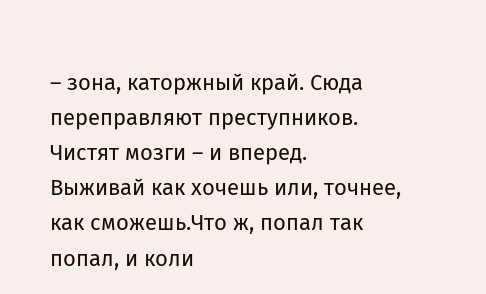– зона, каторжный край. Сюда переправляют преступников. Чистят мозги – и вперед. Выживай как хочешь или, точнее, как сможешь.Что ж, попал так попал, и коли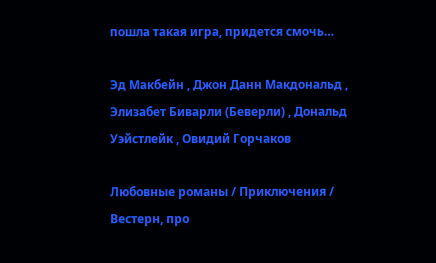пошла такая игра, придется смочь…

Эд Макбейн , Джон Данн Макдональд , Элизабет Биварли (Беверли) , Дональд Уэйстлейк , Овидий Горчаков

Любовные романы / Приключения / Вестерн, про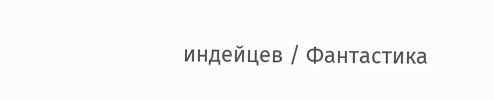индейцев / Фантастика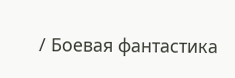/ Боевая фантастика